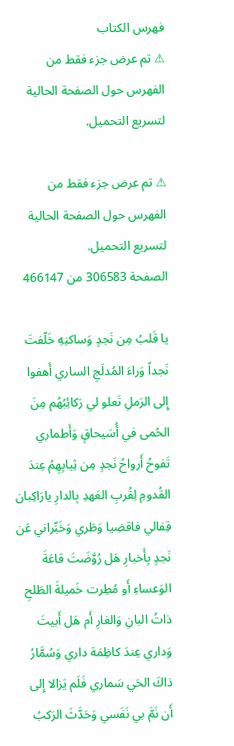فهرس الكتاب
⚠ تم عرض جزء فقط من الفهرس حول الصفحة الحالية لتسريع التحميل.

⚠ تم عرض جزء فقط من الفهرس حول الصفحة الحالية لتسريع التحميل.
الصفحة 306583 من 466147

يا قَلبُ مِن نَجدٍ وَساكنِهِ خَلّفتَ نَجداً وَراءَ المُدلَجِ الساري أَهفوا إِلى الرَملِ تَعلو لي رَكائِبُهُم مِنَ الحُمى في أُسَيحاقٍ وَأَطماري تَفوحُ أَرواحُ نَجدٍ مِن ثِيابِهِمُ عِندَ القُدومِ لِقُربِ العَهدِ بِالدارِ يارَاكِبان قِفالي فاقضِيا وَطَري وَخَبِّراني عَن نَجدٍ بِأَخبارِ هَل رُوَّضَتَ قاعَةَ الوَعساءِ أَو مُطِرت خَميلةَ الطَلحِ ذاتُ البانِ وَالغارِ أَم هَل أَبيتَ وَداري عِندَ كاظِمَة داري وَسُمَّارُ ذاكَ الحَي سَماري فَلَم يَزالا إِلى أَن نَمَّ بي نَفَسي وَحَدَّثَ الرَكبُ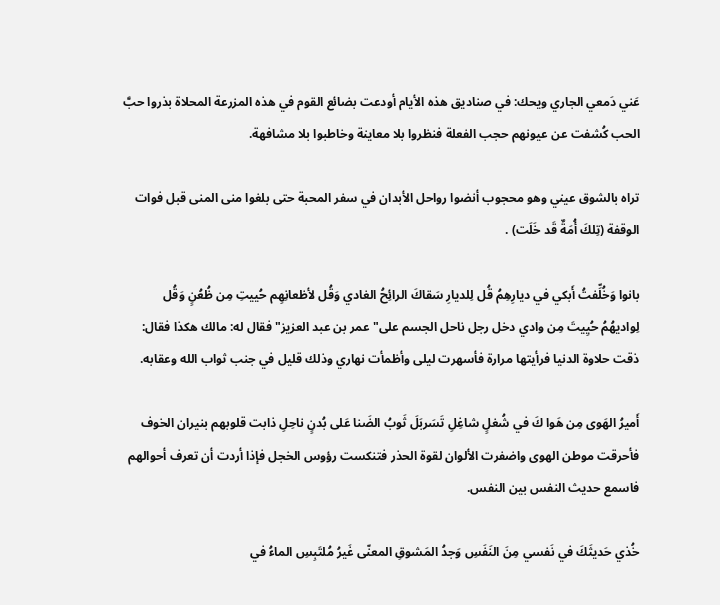عَني دَمعي الجاري ويحك: في صناديق هذه الأيام أودعت بضائع القوم في هذه المزرعة المحلاة بذروا حبَّ الحب كُشفت عن عيونهم حجب الفعلة فنظروا بلا معاينة وخاطبوا بلا مشافهة.

تراه بالشوق عيني وهو محجوب أنضوا رواحل الأبدان في سفر المحبة حتى بلغوا منى المنى قبل فوات الوقفة (تِلكَ أُمَةٌ قَد خَلَت) .

بانوا وَخُلِّفتُ أَبكي في ديارِهِمُ قُل لِلديارِ سَقاكَ الرائِحُ الغادي وَقُل لأظعانِهِم حُييتِ مِن ظُعُنٍ وَقُل لِواديهُمُ حُيِيتَ مِن وادي دخل رجل ناحل الجسم على"عمر بن عبد العزيز"فقال له: مالك هكذا فقال: ذقت حلاوة الدنيا فرأيتها مرارة فأسهرت ليلى وأظمأت نهاري وذلك قليل في جنب ثواب الله وعقابه.

أَميرُ الهَوى مِن هَوا كَ في شُغلٍ شاغِلِ تَسَربَلَ ثَوبُ الضَنا عَلى بُدنٍ ناحِلِ ذابت قلوبهم بنيران الخوف فأحرقت موطن الهوى واضفرت الألوان لقوة الحذر فتنكست رؤوس الخجل فإذا أردت أن تعرف أحوالهم فاسمع حديث النفس بين النفس.

خُذي حَديثَكَ في نَفسي مِنَ النَفَسِ وَجدُ المَشوقِ المعنّى غَيرُ مُلتَبِسِ الماءُ في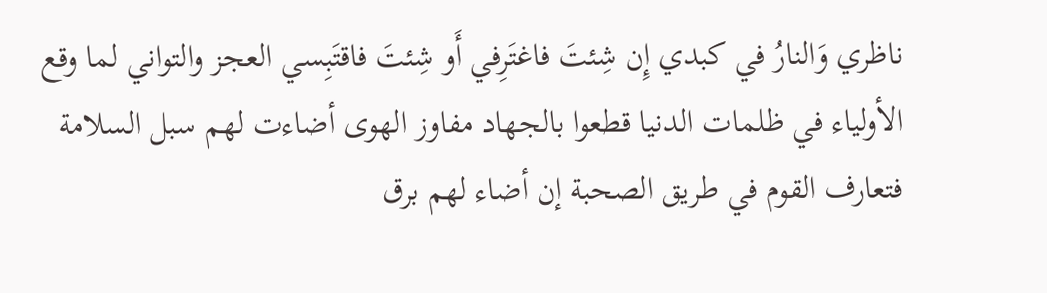ناظري وَالنارُ في كبدي إِن شِئتَ فاغتَرِفي أَو شِئتَ فاقتَبِسي العجز والتواني لما وقع الأولياء في ظلمات الدنيا قطعوا بالجهاد مفاوز الهوى أضاءت لهم سبل السلامة فتعارف القوم في طريق الصحبة إن أضاء لهم برق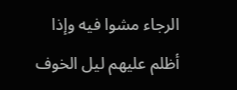الرجاء مشوا فيه وإذا أظلم عليهم ليل الخوف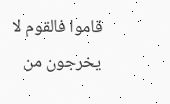قاموا فالقوم لا يخرجون من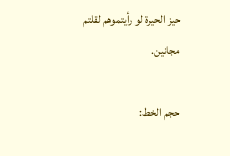حيز الحيرة لو رأيتموهم لقلتم مجانين.

حجم الخط: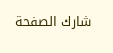شارك الصفحة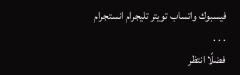فيسبوك واتساب تويتر تليجرام انستجرام
. . .
فضلًا انتظر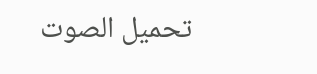تحميل الصوت